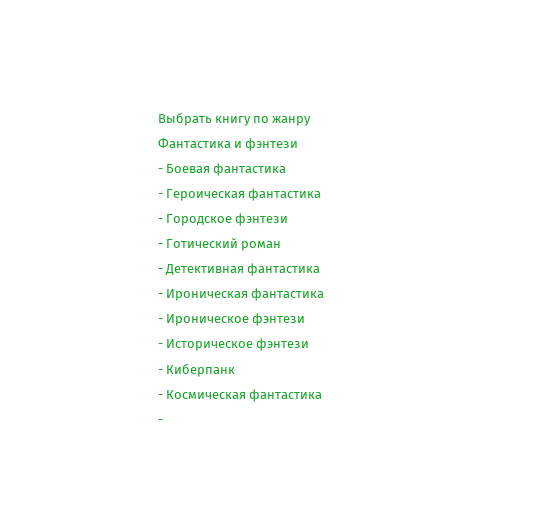Выбрать книгу по жанру
Фантастика и фэнтези
- Боевая фантастика
- Героическая фантастика
- Городское фэнтези
- Готический роман
- Детективная фантастика
- Ироническая фантастика
- Ироническое фэнтези
- Историческое фэнтези
- Киберпанк
- Космическая фантастика
-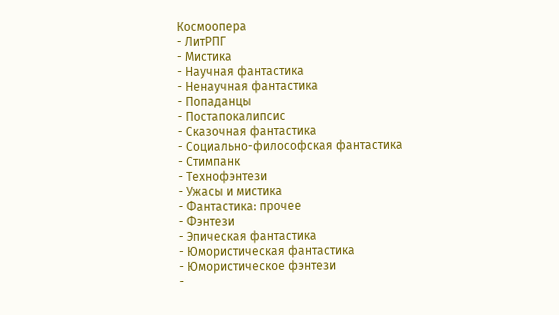Космоопера
- ЛитРПГ
- Мистика
- Научная фантастика
- Ненаучная фантастика
- Попаданцы
- Постапокалипсис
- Сказочная фантастика
- Социально-философская фантастика
- Стимпанк
- Технофэнтези
- Ужасы и мистика
- Фантастика: прочее
- Фэнтези
- Эпическая фантастика
- Юмористическая фантастика
- Юмористическое фэнтези
-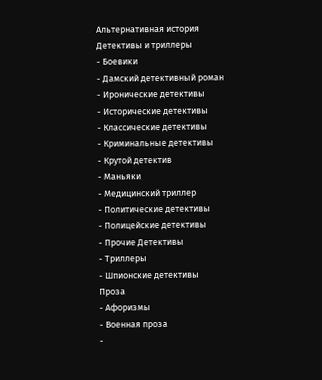Альтернативная история
Детективы и триллеры
- Боевики
- Дамский детективный роман
- Иронические детективы
- Исторические детективы
- Классические детективы
- Криминальные детективы
- Крутой детектив
- Маньяки
- Медицинский триллер
- Политические детективы
- Полицейские детективы
- Прочие Детективы
- Триллеры
- Шпионские детективы
Проза
- Афоризмы
- Военная проза
-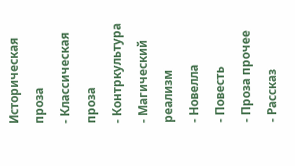Историческая проза
- Классическая проза
- Контркультура
- Магический реализм
- Новелла
- Повесть
- Проза прочее
- Рассказ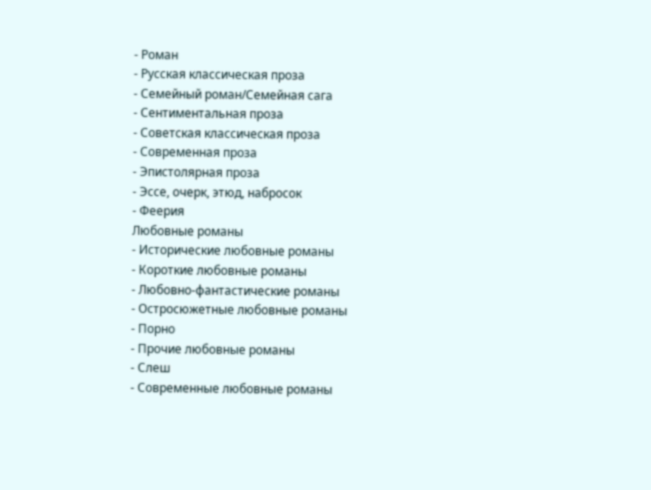- Роман
- Русская классическая проза
- Семейный роман/Семейная сага
- Сентиментальная проза
- Советская классическая проза
- Современная проза
- Эпистолярная проза
- Эссе, очерк, этюд, набросок
- Феерия
Любовные романы
- Исторические любовные романы
- Короткие любовные романы
- Любовно-фантастические романы
- Остросюжетные любовные романы
- Порно
- Прочие любовные романы
- Слеш
- Современные любовные романы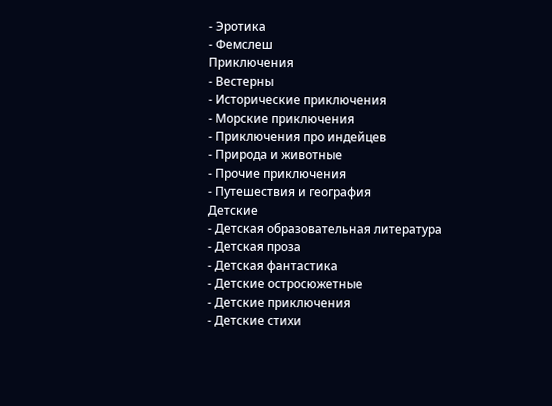- Эротика
- Фемслеш
Приключения
- Вестерны
- Исторические приключения
- Морские приключения
- Приключения про индейцев
- Природа и животные
- Прочие приключения
- Путешествия и география
Детские
- Детская образовательная литература
- Детская проза
- Детская фантастика
- Детские остросюжетные
- Детские приключения
- Детские стихи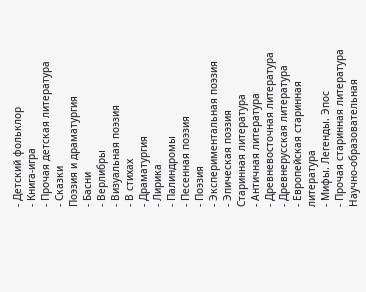- Детский фольклор
- Книга-игра
- Прочая детская литература
- Сказки
Поэзия и драматургия
- Басни
- Верлибры
- Визуальная поэзия
- В стихах
- Драматургия
- Лирика
- Палиндромы
- Песенная поэзия
- Поэзия
- Экспериментальная поэзия
- Эпическая поэзия
Старинная литература
- Античная литература
- Древневосточная литература
- Древнерусская литература
- Европейская старинная литература
- Мифы. Легенды. Эпос
- Прочая старинная литература
Научно-образовательная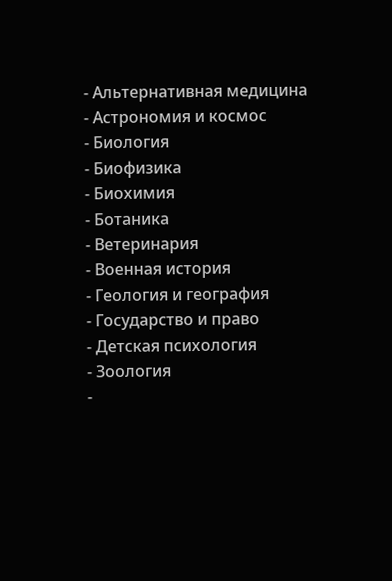- Альтернативная медицина
- Астрономия и космос
- Биология
- Биофизика
- Биохимия
- Ботаника
- Ветеринария
- Военная история
- Геология и география
- Государство и право
- Детская психология
- Зоология
-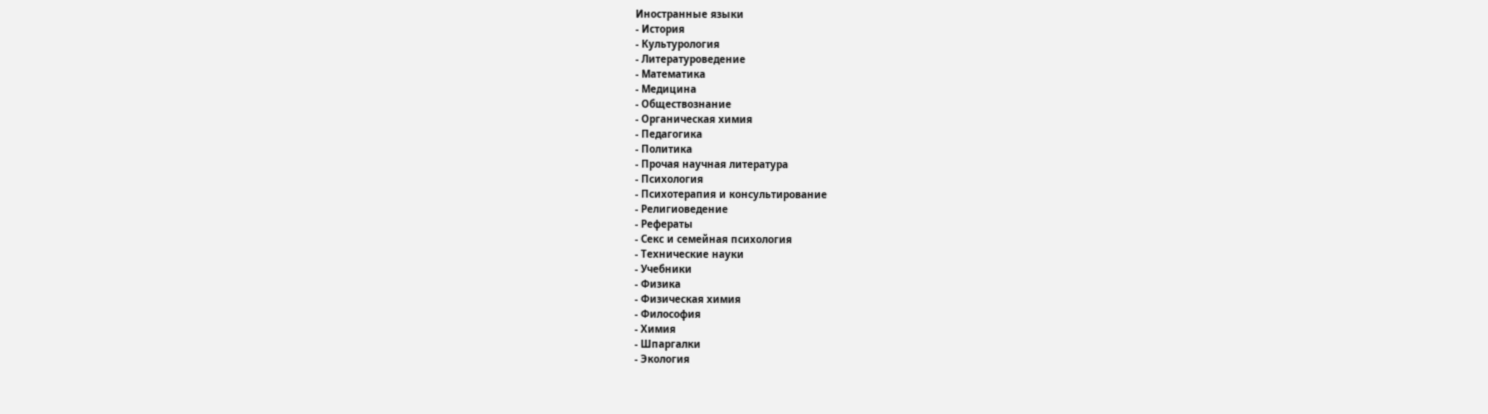Иностранные языки
- История
- Культурология
- Литературоведение
- Математика
- Медицина
- Обществознание
- Органическая химия
- Педагогика
- Политика
- Прочая научная литература
- Психология
- Психотерапия и консультирование
- Религиоведение
- Рефераты
- Секс и семейная психология
- Технические науки
- Учебники
- Физика
- Физическая химия
- Философия
- Химия
- Шпаргалки
- Экология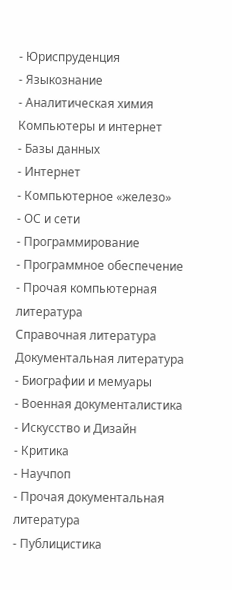- Юриспруденция
- Языкознание
- Аналитическая химия
Компьютеры и интернет
- Базы данных
- Интернет
- Компьютерное «железо»
- ОС и сети
- Программирование
- Программное обеспечение
- Прочая компьютерная литература
Справочная литература
Документальная литература
- Биографии и мемуары
- Военная документалистика
- Искусство и Дизайн
- Критика
- Научпоп
- Прочая документальная литература
- Публицистика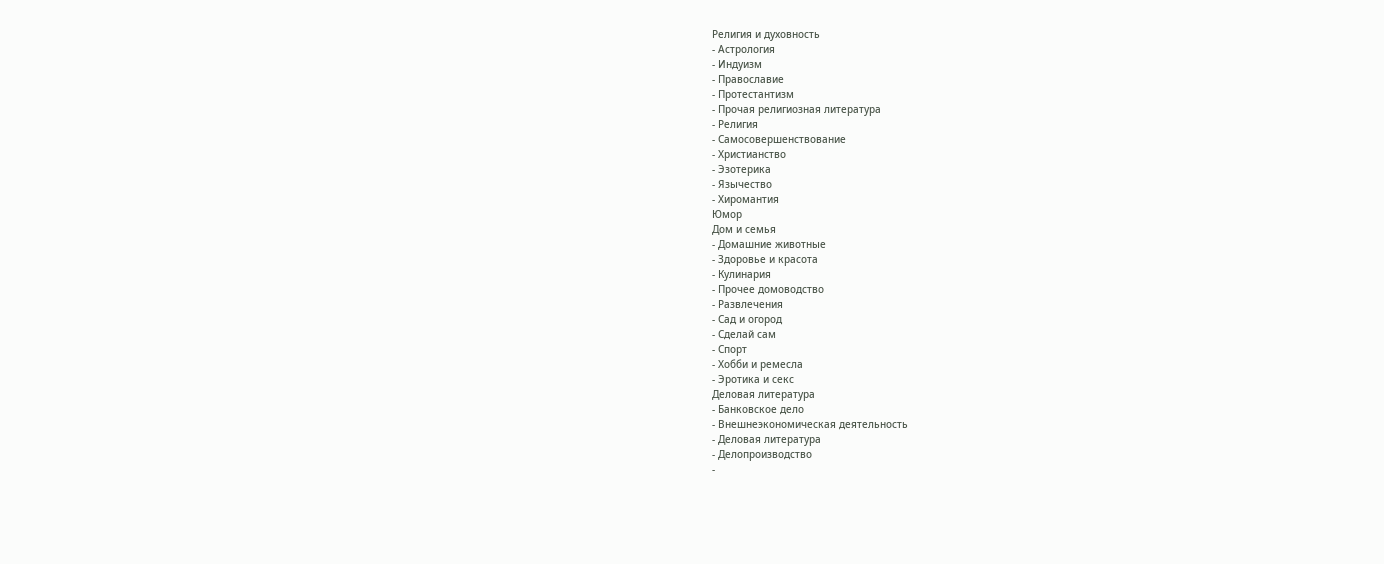Религия и духовность
- Астрология
- Индуизм
- Православие
- Протестантизм
- Прочая религиозная литература
- Религия
- Самосовершенствование
- Христианство
- Эзотерика
- Язычество
- Хиромантия
Юмор
Дом и семья
- Домашние животные
- Здоровье и красота
- Кулинария
- Прочее домоводство
- Развлечения
- Сад и огород
- Сделай сам
- Спорт
- Хобби и ремесла
- Эротика и секс
Деловая литература
- Банковское дело
- Внешнеэкономическая деятельность
- Деловая литература
- Делопроизводство
-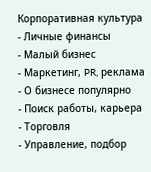Корпоративная культура
- Личные финансы
- Малый бизнес
- Маркетинг, PR, реклама
- О бизнесе популярно
- Поиск работы, карьера
- Торговля
- Управление, подбор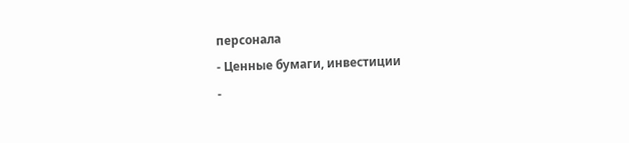персонала
- Ценные бумаги, инвестиции
-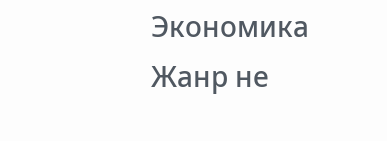Экономика
Жанр не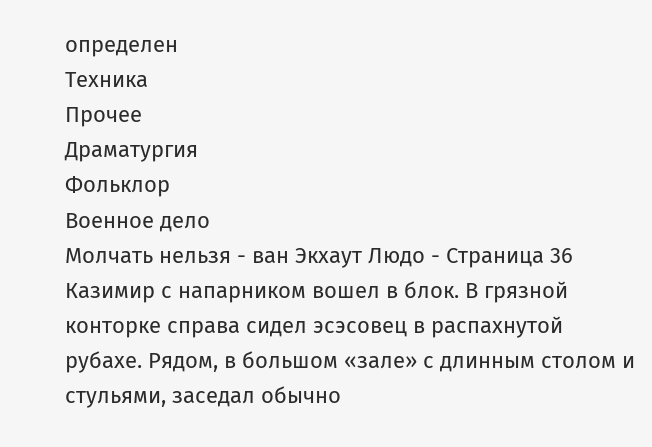определен
Техника
Прочее
Драматургия
Фольклор
Военное дело
Молчать нельзя - ван Экхаут Людо - Страница 36
Казимир с напарником вошел в блок. В грязной конторке справа сидел эсэсовец в распахнутой рубахе. Рядом, в большом «зале» с длинным столом и стульями, заседал обычно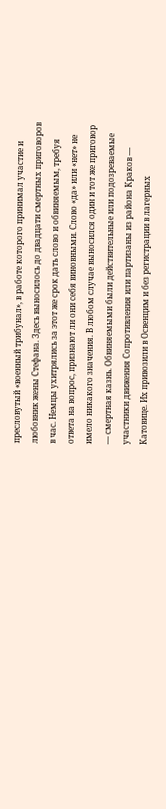пресловутый «военный трибунал», в работе которого принимал участие и любовник жены Стефана. Здесь выносилось до двадцати смертных приговоров в час. Немцы ухитрялись за этот же срок дать слово и обвиняемым, требуя ответа на вопрос, признают ли они себя виновными. Слово «да» или «нет» не имело никакого значения. В любом случае выносился один и тот же приговор — смертная казнь. Обвиняемыми были действительные или подозреваемые участники движения Сопротивления или партизаны из района Краков — Катовице. Их привозили в Освенцим и без регистрации в лагерных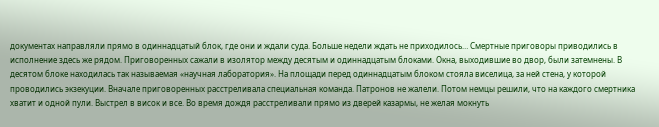документах направляли прямо в одиннадцатый блок, где они и ждали суда. Больше недели ждать не приходилось… Смертные приговоры приводились в исполнение здесь же рядом. Приговоренных сажали в изолятор между десятым и одиннадцатым блоками. Окна, выходившие во двор, были затемнены. В десятом блоке находилась так называемая «научная лаборатория». На площади перед одиннадцатым блоком стояла виселица, за ней стена, у которой проводились экзекуции. Вначале приговоренных расстреливала специальная команда. Патронов не жалели. Потом немцы решили, что на каждого смертника хватит и одной пули. Выстрел в висок и все. Во время дождя расстреливали прямо из дверей казармы, не желая мокнуть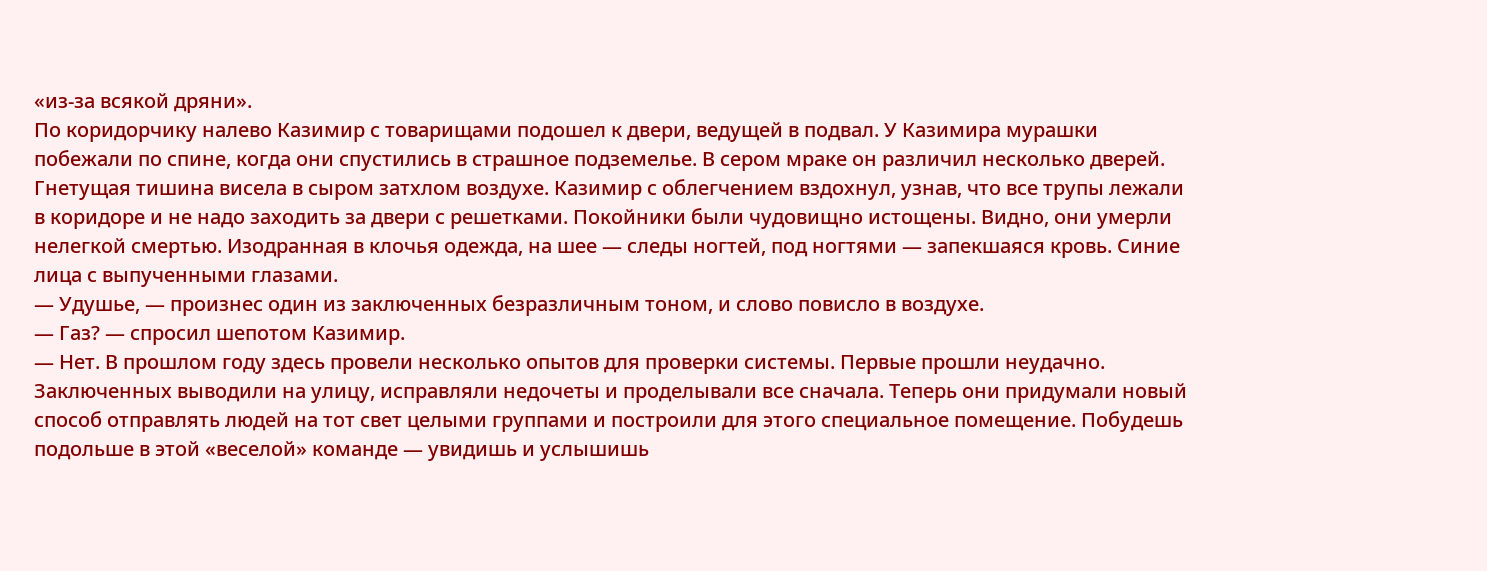«из-за всякой дряни».
По коридорчику налево Казимир с товарищами подошел к двери, ведущей в подвал. У Казимира мурашки побежали по спине, когда они спустились в страшное подземелье. В сером мраке он различил несколько дверей. Гнетущая тишина висела в сыром затхлом воздухе. Казимир с облегчением вздохнул, узнав, что все трупы лежали в коридоре и не надо заходить за двери с решетками. Покойники были чудовищно истощены. Видно, они умерли нелегкой смертью. Изодранная в клочья одежда, на шее — следы ногтей, под ногтями — запекшаяся кровь. Синие лица с выпученными глазами.
— Удушье, — произнес один из заключенных безразличным тоном, и слово повисло в воздухе.
— Газ? — спросил шепотом Казимир.
— Нет. В прошлом году здесь провели несколько опытов для проверки системы. Первые прошли неудачно. Заключенных выводили на улицу, исправляли недочеты и проделывали все сначала. Теперь они придумали новый способ отправлять людей на тот свет целыми группами и построили для этого специальное помещение. Побудешь подольше в этой «веселой» команде — увидишь и услышишь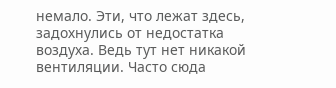немало. Эти, что лежат здесь, задохнулись от недостатка воздуха. Ведь тут нет никакой вентиляции. Часто сюда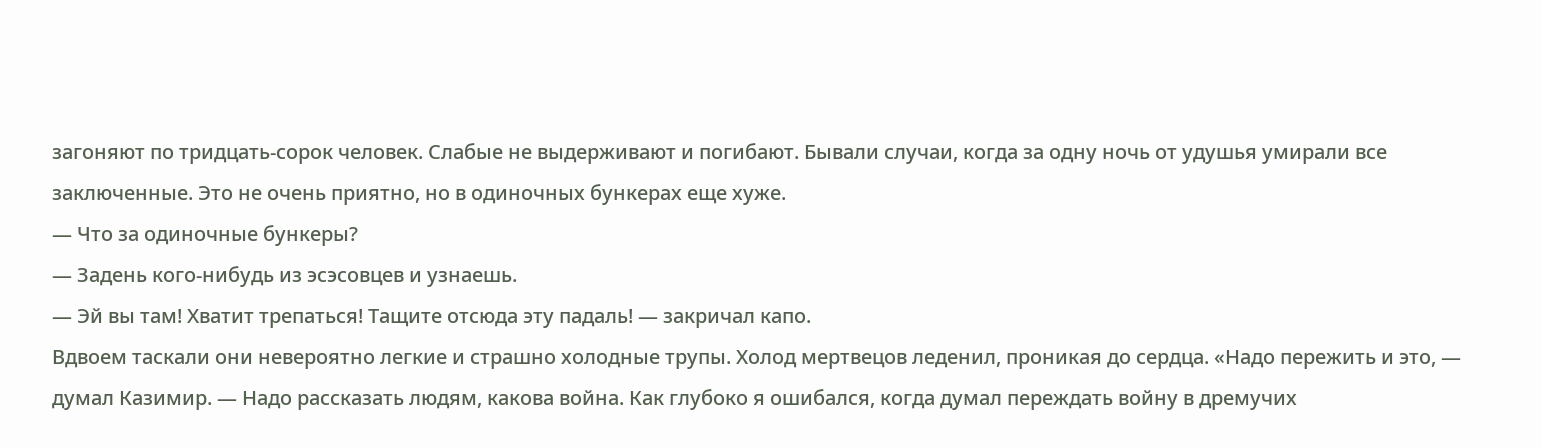загоняют по тридцать-сорок человек. Слабые не выдерживают и погибают. Бывали случаи, когда за одну ночь от удушья умирали все заключенные. Это не очень приятно, но в одиночных бункерах еще хуже.
— Что за одиночные бункеры?
— Задень кого-нибудь из эсэсовцев и узнаешь.
— Эй вы там! Хватит трепаться! Тащите отсюда эту падаль! — закричал капо.
Вдвоем таскали они невероятно легкие и страшно холодные трупы. Холод мертвецов леденил, проникая до сердца. «Надо пережить и это, — думал Казимир. — Надо рассказать людям, какова война. Как глубоко я ошибался, когда думал переждать войну в дремучих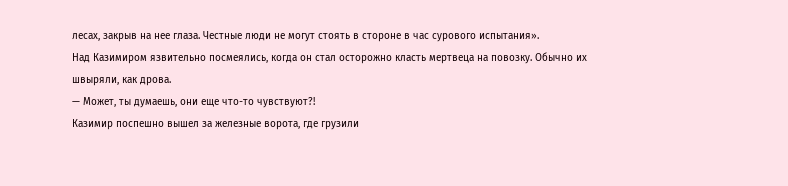лесах, закрыв на нее глаза. Честные люди не могут стоять в стороне в час сурового испытания».
Над Казимиром язвительно посмеялись, когда он стал осторожно класть мертвеца на повозку. Обычно их швыряли, как дрова.
— Может, ты думаешь, они еще что-то чувствуют?!
Казимир поспешно вышел за железные ворота, где грузили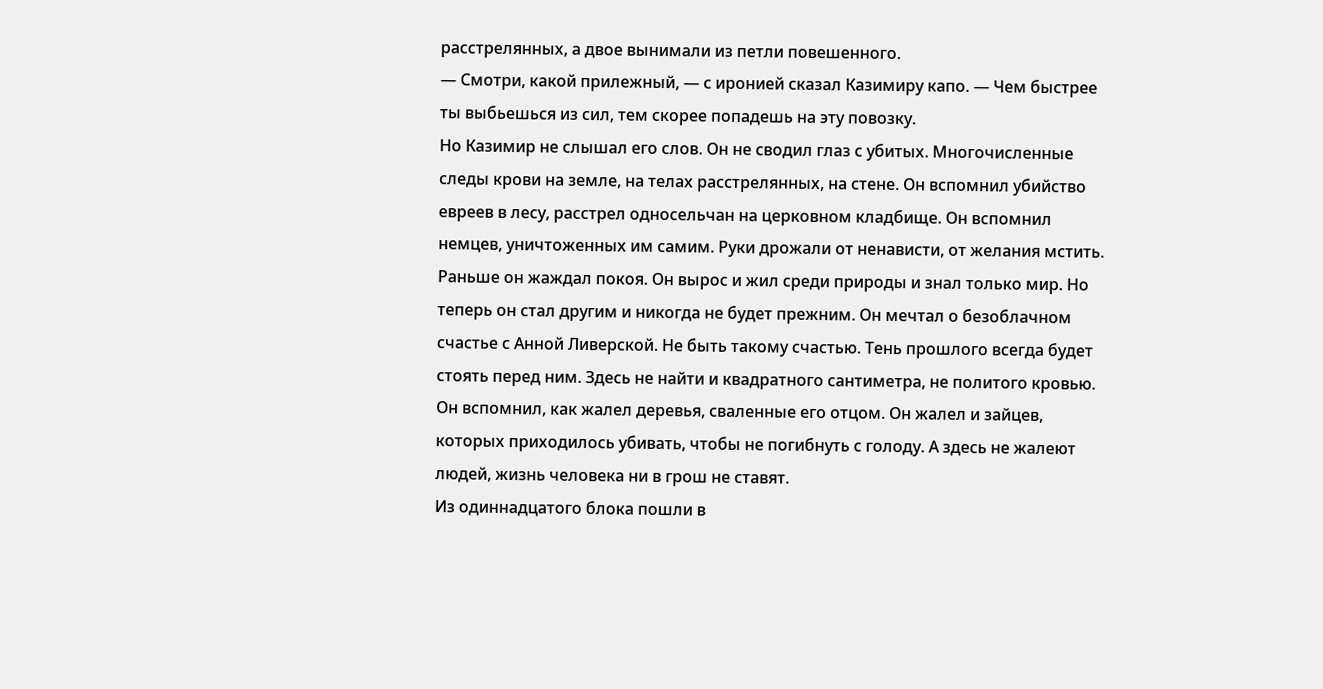расстрелянных, а двое вынимали из петли повешенного.
— Смотри, какой прилежный, — с иронией сказал Казимиру капо. — Чем быстрее ты выбьешься из сил, тем скорее попадешь на эту повозку.
Но Казимир не слышал его слов. Он не сводил глаз с убитых. Многочисленные следы крови на земле, на телах расстрелянных, на стене. Он вспомнил убийство евреев в лесу, расстрел односельчан на церковном кладбище. Он вспомнил немцев, уничтоженных им самим. Руки дрожали от ненависти, от желания мстить. Раньше он жаждал покоя. Он вырос и жил среди природы и знал только мир. Но теперь он стал другим и никогда не будет прежним. Он мечтал о безоблачном счастье с Анной Ливерской. Не быть такому счастью. Тень прошлого всегда будет стоять перед ним. Здесь не найти и квадратного сантиметра, не политого кровью. Он вспомнил, как жалел деревья, сваленные его отцом. Он жалел и зайцев, которых приходилось убивать, чтобы не погибнуть с голоду. А здесь не жалеют людей, жизнь человека ни в грош не ставят.
Из одиннадцатого блока пошли в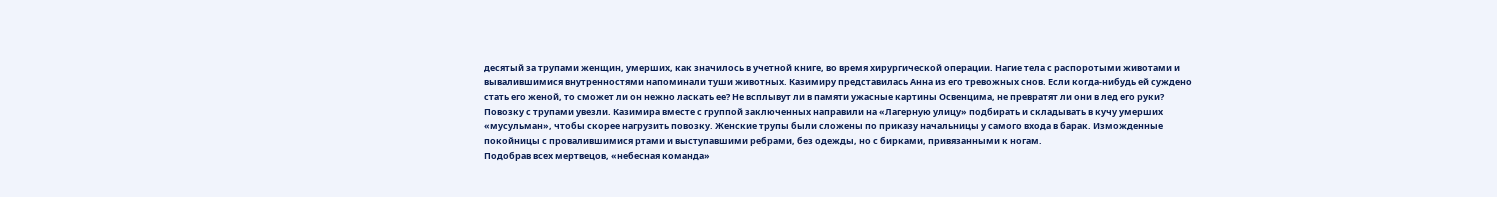десятый за трупами женщин, умерших, как значилось в учетной книге, во время хирургической операции. Нагие тела с распоротыми животами и вывалившимися внутренностями напоминали туши животных. Казимиру представилась Анна из его тревожных снов. Если когда-нибудь ей суждено стать его женой, то сможет ли он нежно ласкать ее? Не всплывут ли в памяти ужасные картины Освенцима, не превратят ли они в лед его руки?
Повозку с трупами увезли. Казимира вместе с группой заключенных направили на «Лагерную улицу» подбирать и складывать в кучу умерших «мусульман», чтобы скорее нагрузить повозку. Женские трупы были сложены по приказу начальницы у самого входа в барак. Изможденные покойницы с провалившимися ртами и выступавшими ребрами, без одежды, но с бирками, привязанными к ногам.
Подобрав всех мертвецов, «небесная команда»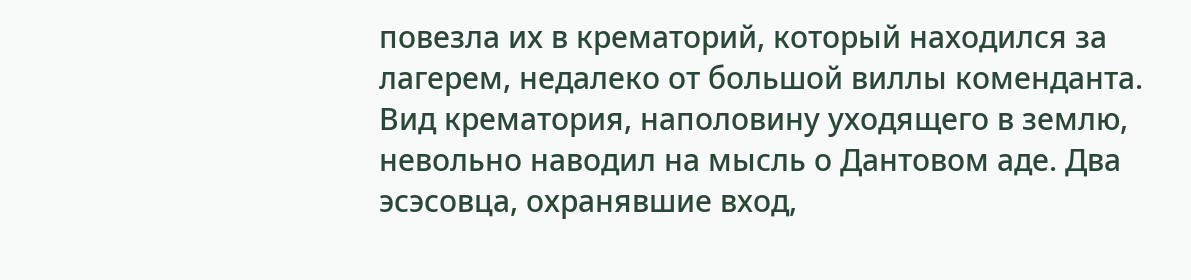повезла их в крематорий, который находился за лагерем, недалеко от большой виллы коменданта. Вид крематория, наполовину уходящего в землю, невольно наводил на мысль о Дантовом аде. Два эсэсовца, охранявшие вход,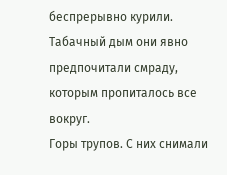беспрерывно курили. Табачный дым они явно предпочитали смраду, которым пропиталось все вокруг.
Горы трупов. С них снимали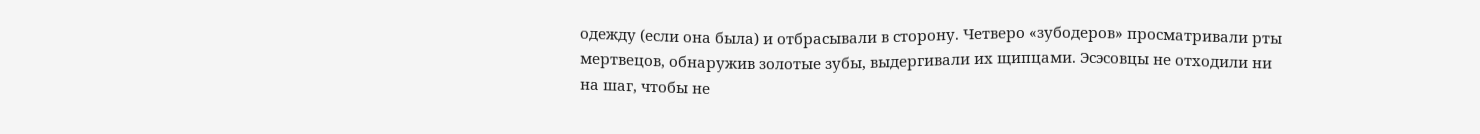одежду (если она была) и отбрасывали в сторону. Четверо «зубодеров» просматривали рты мертвецов, обнаружив золотые зубы, выдергивали их щипцами. Эсэсовцы не отходили ни на шаг, чтобы не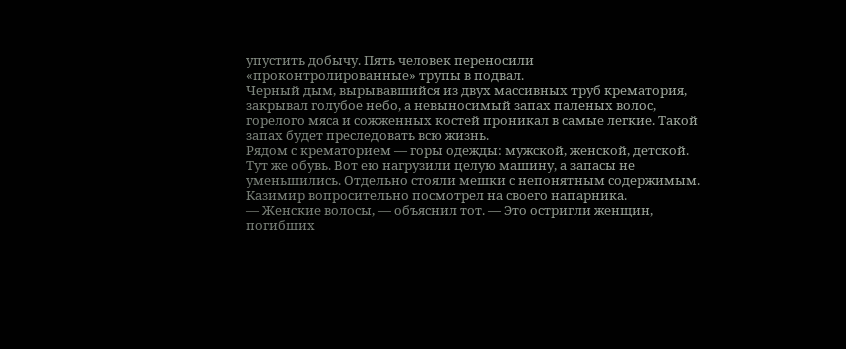упустить добычу. Пять человек переносили «проконтролированные» трупы в подвал.
Черный дым, вырывавшийся из двух массивных труб крематория, закрывал голубое небо, а невыносимый запах паленых волос, горелого мяса и сожженных костей проникал в самые легкие. Такой запах будет преследовать всю жизнь.
Рядом с крематорием — горы одежды: мужской, женской, детской. Тут же обувь. Вот ею нагрузили целую машину, а запасы не уменьшились. Отдельно стояли мешки с непонятным содержимым. Казимир вопросительно посмотрел на своего напарника.
— Женские волосы, — объяснил тот. — Это остригли женщин, погибших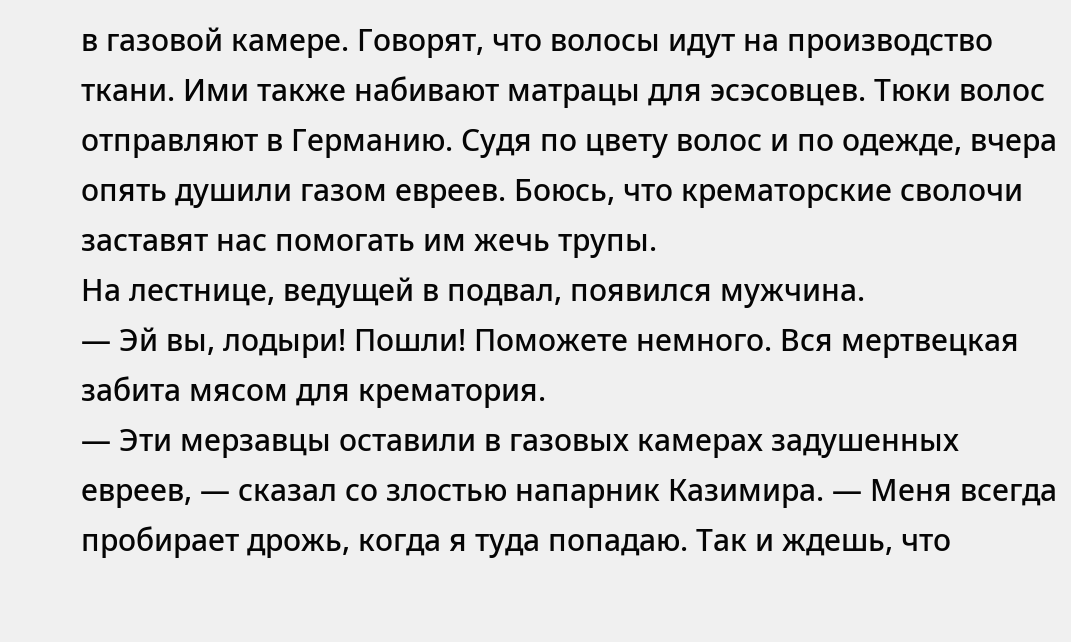в газовой камере. Говорят, что волосы идут на производство ткани. Ими также набивают матрацы для эсэсовцев. Тюки волос отправляют в Германию. Судя по цвету волос и по одежде, вчера опять душили газом евреев. Боюсь, что крематорские сволочи заставят нас помогать им жечь трупы.
На лестнице, ведущей в подвал, появился мужчина.
— Эй вы, лодыри! Пошли! Поможете немного. Вся мертвецкая забита мясом для крематория.
— Эти мерзавцы оставили в газовых камерах задушенных евреев, — сказал со злостью напарник Казимира. — Меня всегда пробирает дрожь, когда я туда попадаю. Так и ждешь, что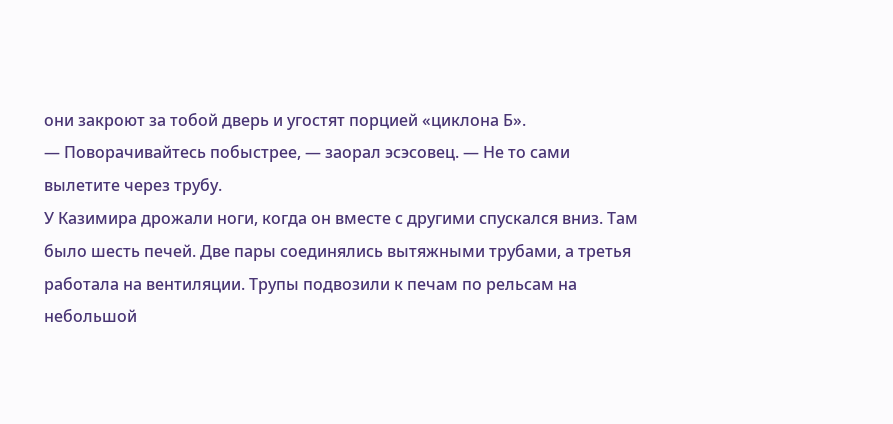они закроют за тобой дверь и угостят порцией «циклона Б».
— Поворачивайтесь побыстрее, — заорал эсэсовец. — Не то сами вылетите через трубу.
У Казимира дрожали ноги, когда он вместе с другими спускался вниз. Там было шесть печей. Две пары соединялись вытяжными трубами, а третья работала на вентиляции. Трупы подвозили к печам по рельсам на небольшой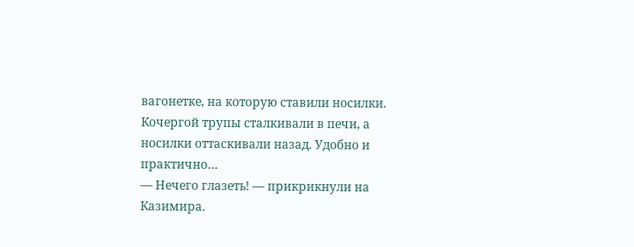вагонетке, на которую ставили носилки. Кочергой трупы сталкивали в печи, а носилки оттаскивали назад. Удобно и практично…
— Нечего глазеть! — прикрикнули на Казимира.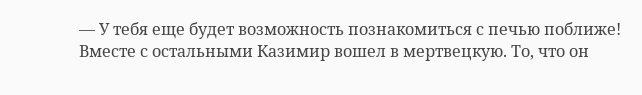— У тебя еще будет возможность познакомиться с печью поближе!
Вместе с остальными Казимир вошел в мертвецкую. То, что он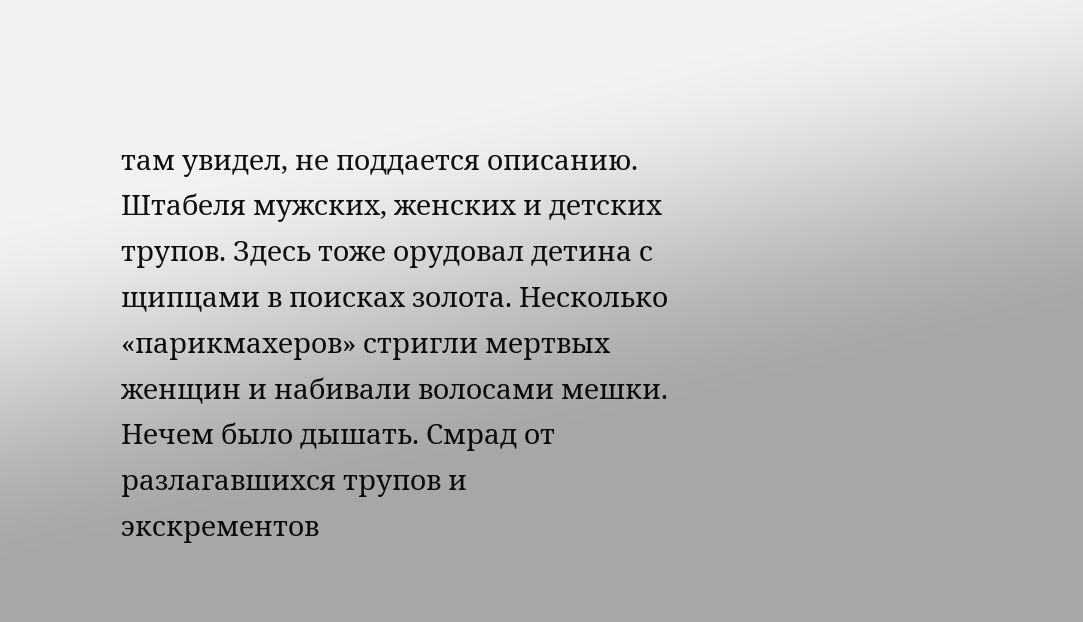там увидел, не поддается описанию. Штабеля мужских, женских и детских трупов. Здесь тоже орудовал детина с щипцами в поисках золота. Несколько «парикмахеров» стригли мертвых женщин и набивали волосами мешки. Нечем было дышать. Смрад от разлагавшихся трупов и экскрементов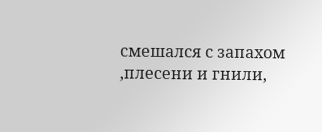смешался с запахом ,плесени и гнили,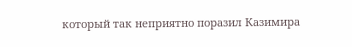который так неприятно поразил Казимира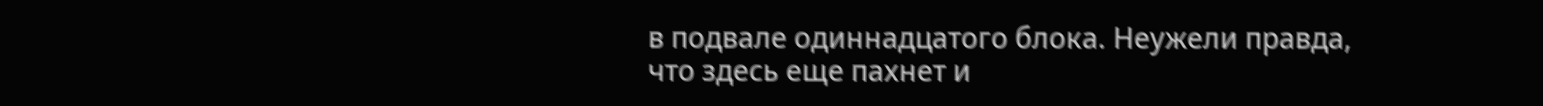в подвале одиннадцатого блока. Неужели правда, что здесь еще пахнет и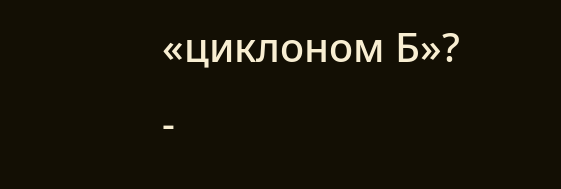«циклоном Б»?
-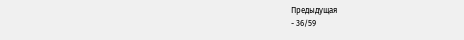Предыдущая
- 36/59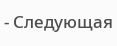- Следующая